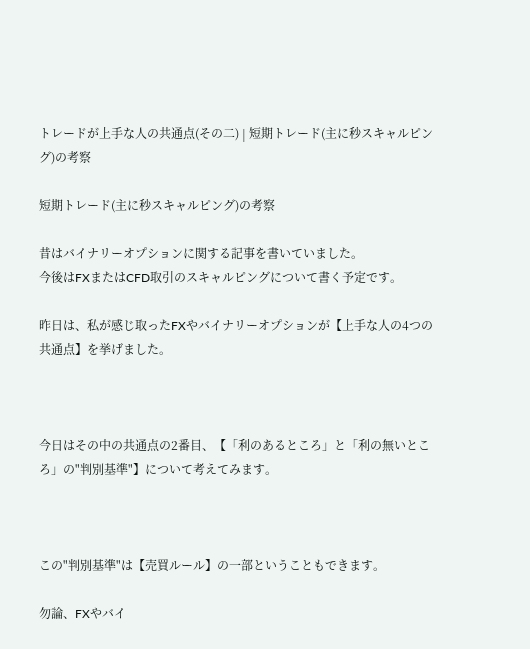トレードが上手な人の共通点(その二) | 短期トレード(主に秒スキャルピング)の考察

短期トレード(主に秒スキャルピング)の考察

昔はバイナリーオプションに関する記事を書いていました。
今後はFXまたはCFD取引のスキャルピングについて書く予定です。

昨日は、私が感じ取ったFXやバイナリーオプションが【上手な人の4つの共通点】を挙げました。



今日はその中の共通点の2番目、【「利のあるところ」と「利の無いところ」の"判別基準"】について考えてみます。



この"判別基準"は【売買ルール】の一部ということもできます。

勿論、FXやバイ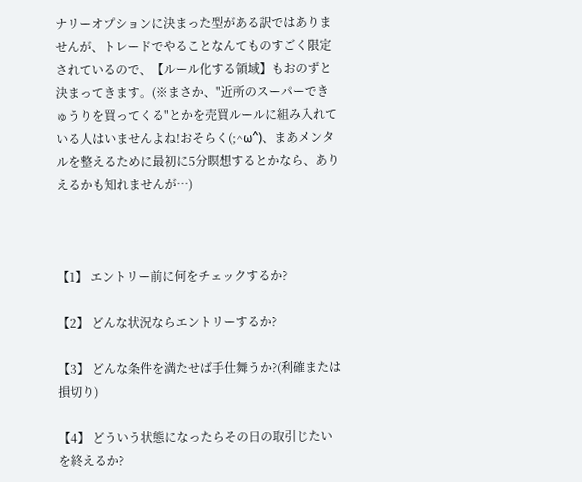ナリーオプションに決まった型がある訳ではありませんが、トレードでやることなんてものすごく限定されているので、【ルール化する領域】もおのずと決まってきます。(※まさか、"近所のスーパーできゅうりを買ってくる"とかを売買ルールに組み入れている人はいませんよね!おそらく(;^ω^)、まあメンタルを整えるために最初に5分瞑想するとかなら、ありえるかも知れませんが…)



【1】 エントリー前に何をチェックするか?

【2】 どんな状況ならエントリーするか?

【3】 どんな条件を満たせば手仕舞うか?(利確または損切り)

【4】 どういう状態になったらその日の取引じたいを終えるか?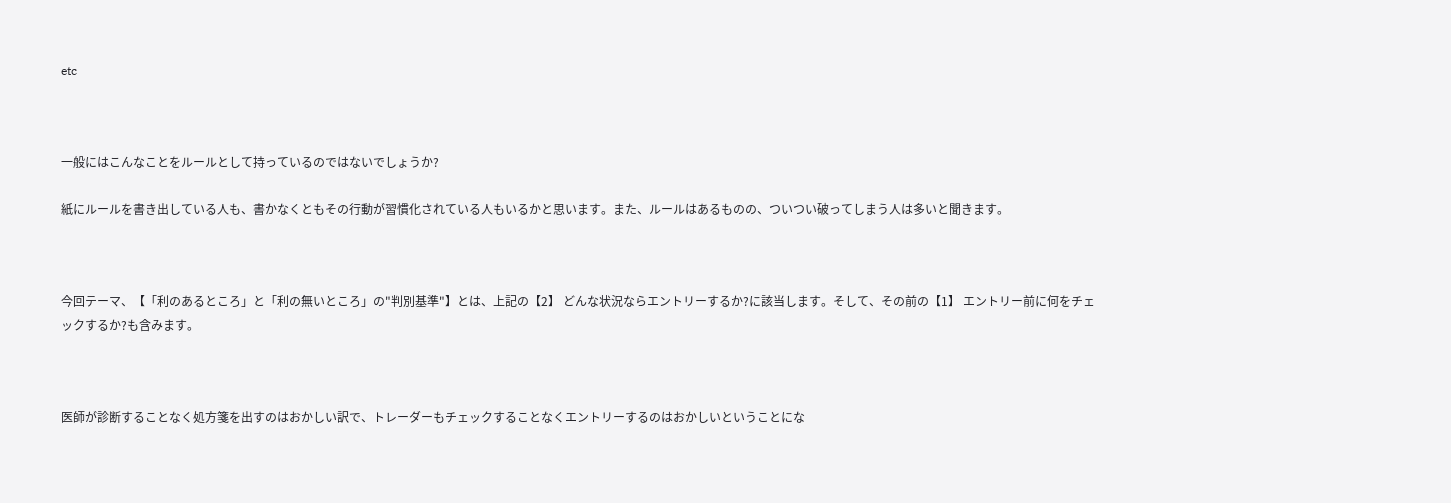etc



一般にはこんなことをルールとして持っているのではないでしょうか?

紙にルールを書き出している人も、書かなくともその行動が習慣化されている人もいるかと思います。また、ルールはあるものの、ついつい破ってしまう人は多いと聞きます。



今回テーマ、【「利のあるところ」と「利の無いところ」の"判別基準"】とは、上記の【2】 どんな状況ならエントリーするか?に該当します。そして、その前の【1】 エントリー前に何をチェックするか?も含みます。



医師が診断することなく処方箋を出すのはおかしい訳で、トレーダーもチェックすることなくエントリーするのはおかしいということにな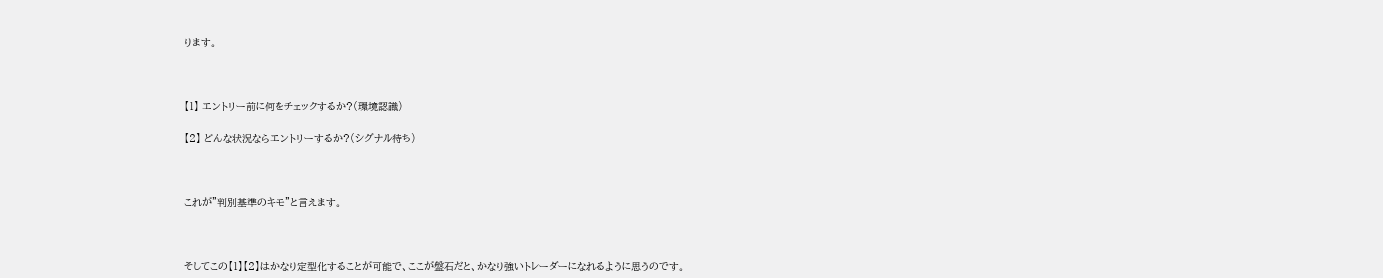ります。



【1】 エントリー前に何をチェックするか?(環境認識)

【2】 どんな状況ならエントリーするか?(シグナル待ち)



これが"判別基準のキモ"と言えます。



そしてこの【1】【2】はかなり定型化することが可能で、ここが盤石だと、かなり強いトレーダーになれるように思うのです。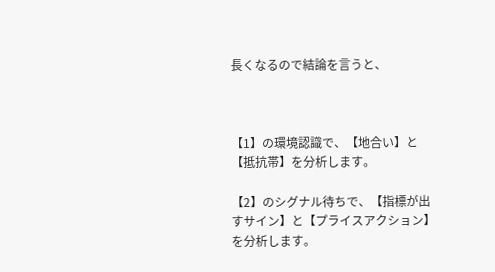長くなるので結論を言うと、



【1】の環境認識で、【地合い】と【抵抗帯】を分析します。

【2】のシグナル待ちで、【指標が出すサイン】と【プライスアクション】を分析します。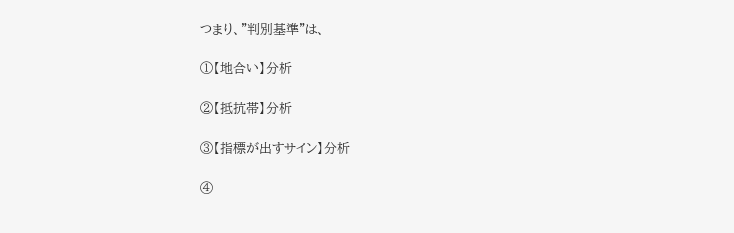つまり、"判別基準"は、

①【地合い】分析

②【抵抗帯】分析

③【指標が出すサイン】分析

④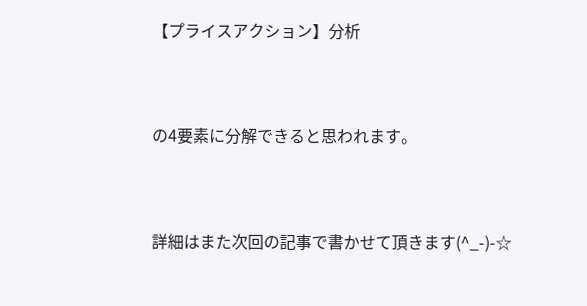【プライスアクション】分析



の4要素に分解できると思われます。



詳細はまた次回の記事で書かせて頂きます(^_-)-☆